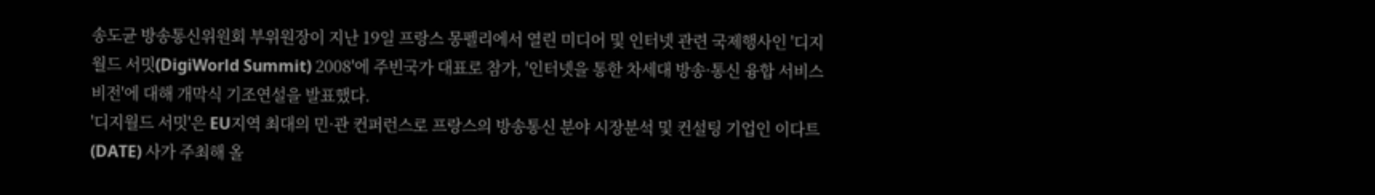송도균 방송통신위원회 부위원장이 지난 19일 프랑스 몽펠리에서 열린 미디어 및 인터넷 관련 국제행사인 '디지월드 서밋(DigiWorld Summit) 2008'에 주빈국가 대표로 참가, '인터넷을 통한 차세대 방송·통신 융합 서비스 비전'에 대해 개막식 기조연설을 발표했다.
'디지월드 서밋'은 EU지역 최대의 민·관 컨퍼런스로 프랑스의 방송통신 분야 시장분석 및 컨설팅 기업인 이다트(DATE) 사가 주최해 올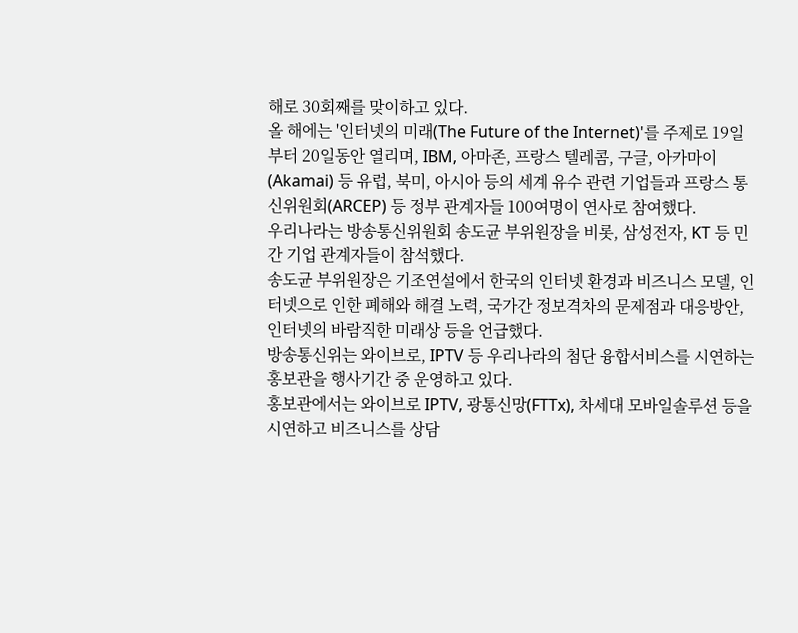해로 30회째를 맞이하고 있다.
올 해에는 '인터넷의 미래(The Future of the Internet)'를 주제로 19일부터 20일동안 열리며, IBM, 아마존, 프랑스 텔레콤, 구글, 아카마이(Akamai) 등 유럽, 북미, 아시아 등의 세계 유수 관련 기업들과 프랑스 통신위원회(ARCEP) 등 정부 관계자들 100여명이 연사로 참여했다.
우리나라는 방송통신위원회 송도균 부위원장을 비롯, 삼성전자, KT 등 민간 기업 관계자들이 참석했다.
송도균 부위원장은 기조연설에서 한국의 인터넷 환경과 비즈니스 모델, 인터넷으로 인한 폐해와 해결 노력, 국가간 정보격차의 문제점과 대응방안, 인터넷의 바람직한 미래상 등을 언급했다.
방송통신위는 와이브로, IPTV 등 우리나라의 첨단 융합서비스를 시연하는 홍보관을 행사기간 중 운영하고 있다.
홍보관에서는 와이브로 IPTV, 광통신망(FTTx), 차세대 모바일솔루션 등을 시연하고 비즈니스를 상담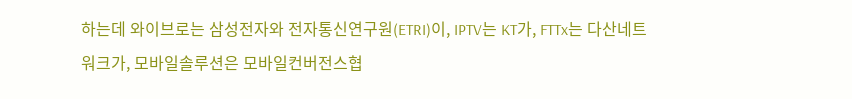하는데 와이브로는 삼성전자와 전자통신연구원(ETRI)이, IPTV는 KT가, FTTx는 다산네트워크가, 모바일솔루션은 모바일컨버전스협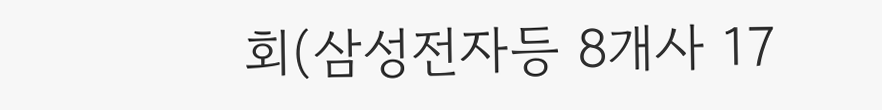회(삼성전자등 8개사 17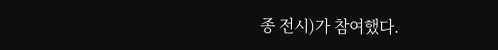종 전시)가 참여했다.